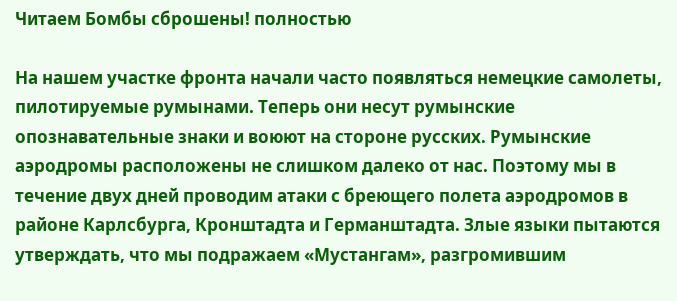Читаем Бомбы сброшены! полностью

На нашем участке фронта начали часто появляться немецкие самолеты, пилотируемые румынами. Теперь они несут румынские опознавательные знаки и воюют на стороне русских. Румынские аэродромы расположены не слишком далеко от нас. Поэтому мы в течение двух дней проводим атаки с бреющего полета аэродромов в районе Карлсбурга, Кронштадта и Германштадта. Злые языки пытаются утверждать, что мы подражаем «Мустангам», разгромившим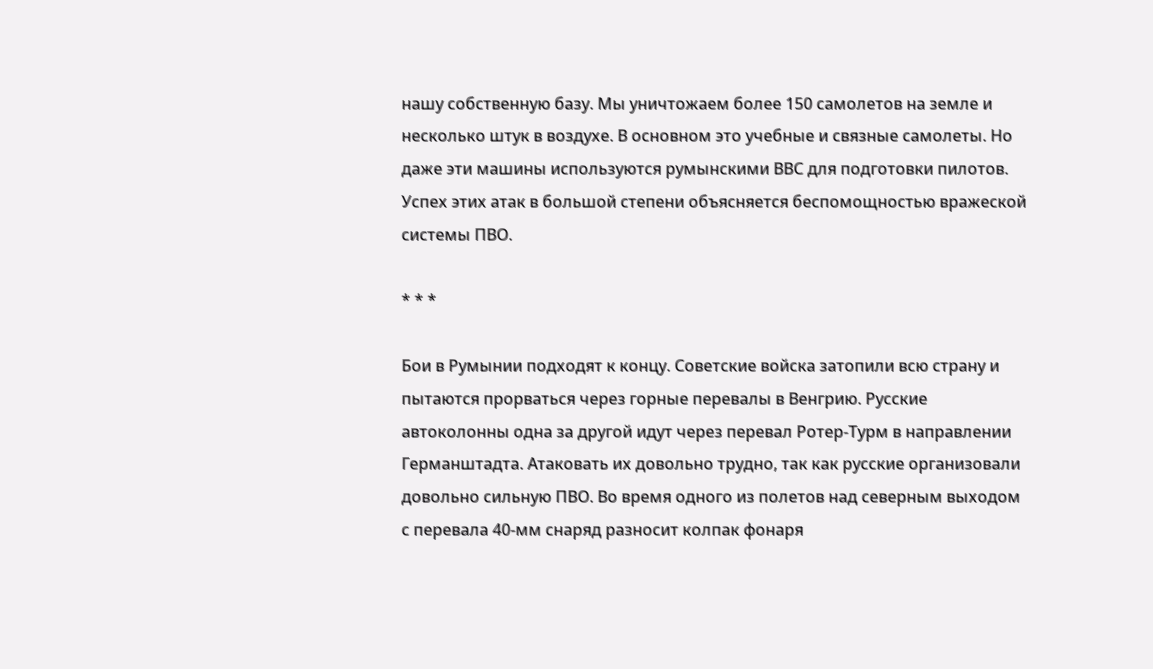нашу собственную базу. Мы уничтожаем более 150 самолетов на земле и несколько штук в воздухе. В основном это учебные и связные самолеты. Но даже эти машины используются румынскими ВВС для подготовки пилотов. Успех этих атак в большой степени объясняется беспомощностью вражеской системы ПВО.

* * *

Бои в Румынии подходят к концу. Советские войска затопили всю страну и пытаются прорваться через горные перевалы в Венгрию. Русские автоколонны одна за другой идут через перевал Ротер-Турм в направлении Германштадта. Атаковать их довольно трудно, так как русские организовали довольно сильную ПВО. Во время одного из полетов над северным выходом с перевала 40-мм снаряд разносит колпак фонаря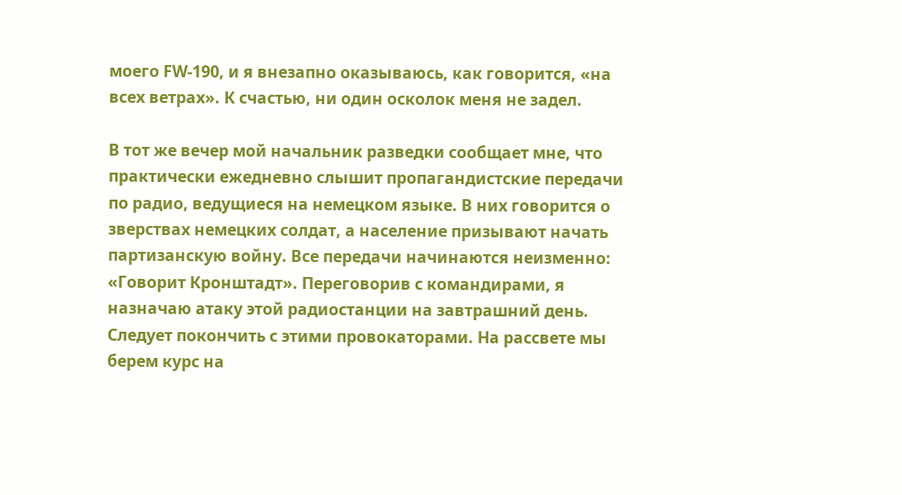моего FW-190, и я внезапно оказываюсь, как говорится, «на всех ветрах». К счастью, ни один осколок меня не задел.

В тот же вечер мой начальник разведки сообщает мне, что практически ежедневно слышит пропагандистские передачи по радио, ведущиеся на немецком языке. В них говорится о зверствах немецких солдат, а население призывают начать партизанскую войну. Все передачи начинаются неизменно: «Говорит Кронштадт». Переговорив с командирами, я назначаю атаку этой радиостанции на завтрашний день. Следует покончить с этими провокаторами. На рассвете мы берем курс на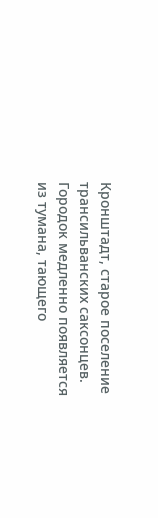Кронштадт, старое поселение трансильванских саксонцев. Городок медленно появляется из тумана, тающего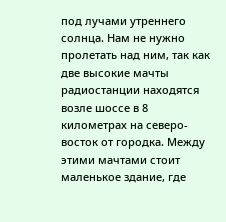под лучами утреннего солнца. Нам не нужно пролетать над ним, так как две высокие мачты радиостанции находятся возле шоссе в 8 километрах на северо-восток от городка. Между этими мачтами стоит маленькое здание, где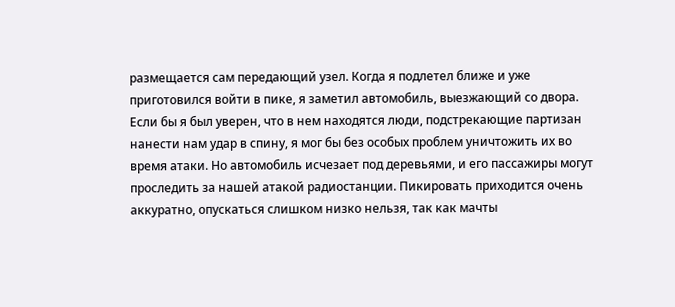размещается сам передающий узел. Когда я подлетел ближе и уже приготовился войти в пике, я заметил автомобиль, выезжающий со двора. Если бы я был уверен, что в нем находятся люди, подстрекающие партизан нанести нам удар в спину, я мог бы без особых проблем уничтожить их во время атаки. Но автомобиль исчезает под деревьями, и его пассажиры могут проследить за нашей атакой радиостанции. Пикировать приходится очень аккуратно, опускаться слишком низко нельзя, так как мачты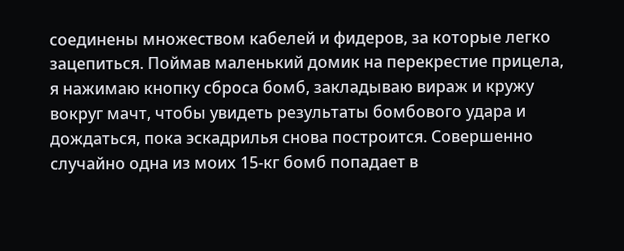соединены множеством кабелей и фидеров, за которые легко зацепиться. Поймав маленький домик на перекрестие прицела, я нажимаю кнопку сброса бомб, закладываю вираж и кружу вокруг мачт, чтобы увидеть результаты бомбового удара и дождаться, пока эскадрилья снова построится. Совершенно случайно одна из моих 15-кг бомб попадает в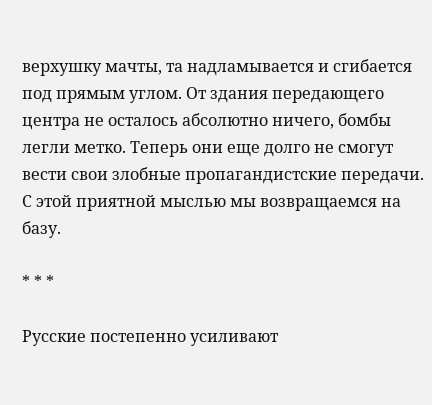верхушку мачты, та надламывается и сгибается под прямым углом. От здания передающего центра не осталось абсолютно ничего, бомбы легли метко. Теперь они еще долго не смогут вести свои злобные пропагандистские передачи. С этой приятной мыслью мы возвращаемся на базу.

* * *

Русские постепенно усиливают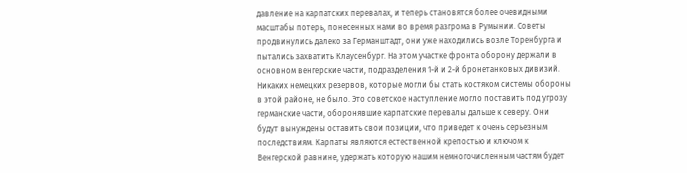давление на карпатских перевалах, и теперь становятся более очевидными масштабы потерь, понесенных нами во время разгрома в Румынии. Советы продвинулись далеко за Германштадт, они уже находились возле Торенбурга и пытались захватить Клаусенбург. На этом участке фронта оборону держали в основном венгерские части, подразделения 1-й и 2-й бронетанковых дивизий. Никаких немецких резервов, которые могли бы стать костяком системы обороны в этой районе, не было. Это советское наступление могло поставить под угрозу германские части, оборонявшие карпатские перевалы дальше к северу. Они будут вынуждены оставить свои позиции, что приведет к очень серьезным последствиям. Карпаты являются естественной крепостью и ключом к Венгерской равнине, удержать которую нашим немногочисленным частям будет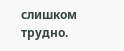слишком трудно.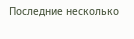Последние несколько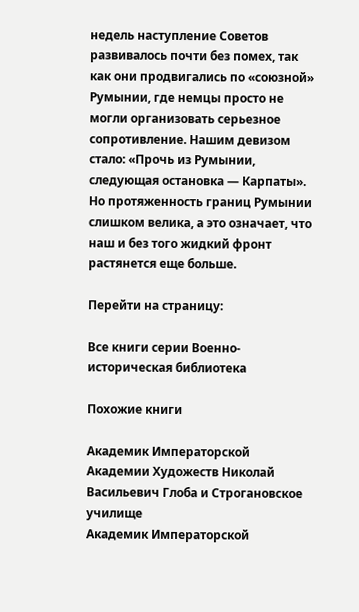недель наступление Советов развивалось почти без помех, так как они продвигались по «союзной» Румынии, где немцы просто не могли организовать серьезное сопротивление. Нашим девизом стало: «Прочь из Румынии, следующая остановка — Карпаты». Но протяженность границ Румынии слишком велика, а это означает, что наш и без того жидкий фронт растянется еще больше.

Перейти на страницу:

Все книги серии Военно-историческая библиотека

Похожие книги

Академик Императорской Академии Художеств Николай Васильевич Глоба и Строгановское училище
Академик Императорской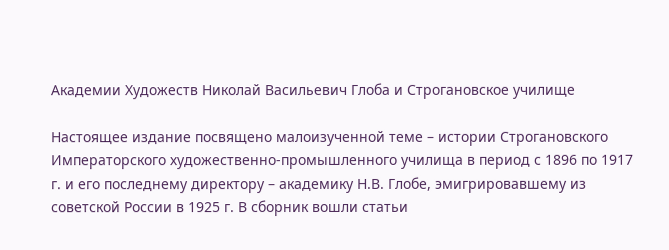Академии Художеств Николай Васильевич Глоба и Строгановское училище

Настоящее издание посвящено малоизученной теме – истории Строгановского Императорского художественно-промышленного училища в период с 1896 по 1917 г. и его последнему директору – академику Н.В. Глобе, эмигрировавшему из советской России в 1925 г. В сборник вошли статьи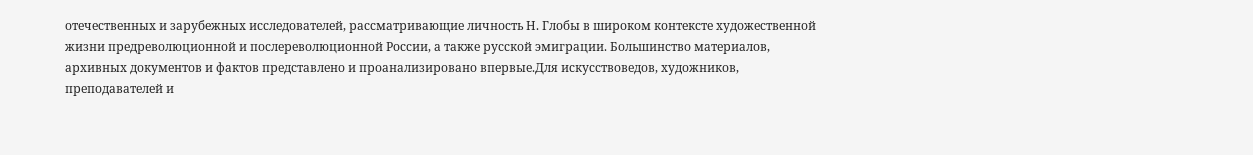отечественных и зарубежных исследователей, рассматривающие личность Н. Глобы в широком контексте художественной жизни предреволюционной и послереволюционной России, а также русской эмиграции. Большинство материалов, архивных документов и фактов представлено и проанализировано впервые.Для искусствоведов, художников, преподавателей и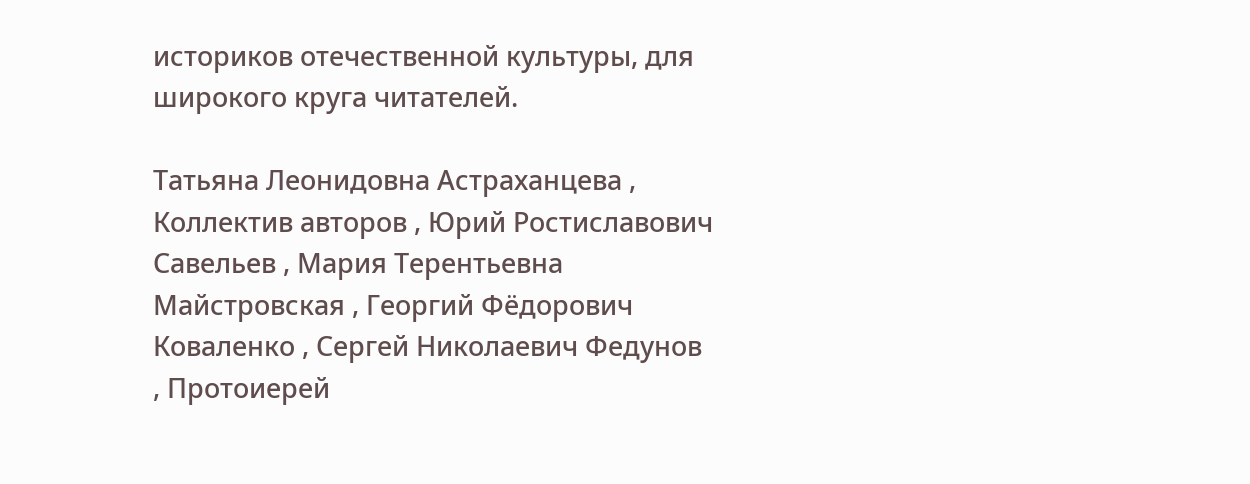историков отечественной культуры, для широкого круга читателей.

Татьяна Леонидовна Астраханцева , Коллектив авторов , Юрий Ростиславович Савельев , Мария Терентьевна Майстровская , Георгий Фёдорович Коваленко , Сергей Николаевич Федунов , Протоиерей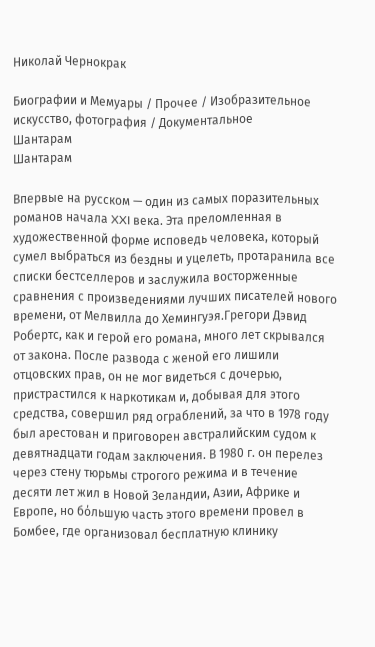Николай Чернокрак

Биографии и Мемуары / Прочее / Изобразительное искусство, фотография / Документальное
Шантарам
Шантарам

Впервые на русском — один из самых поразительных романов начала XXI века. Эта преломленная в художественной форме исповедь человека, который сумел выбраться из бездны и уцелеть, протаранила все списки бестселлеров и заслужила восторженные сравнения с произведениями лучших писателей нового времени, от Мелвилла до Хемингуэя.Грегори Дэвид Робертс, как и герой его романа, много лет скрывался от закона. После развода с женой его лишили отцовских прав, он не мог видеться с дочерью, пристрастился к наркотикам и, добывая для этого средства, совершил ряд ограблений, за что в 1978 году был арестован и приговорен австралийским судом к девятнадцати годам заключения. В 1980 г. он перелез через стену тюрьмы строгого режима и в течение десяти лет жил в Новой Зеландии, Азии, Африке и Европе, но бόльшую часть этого времени провел в Бомбее, где организовал бесплатную клинику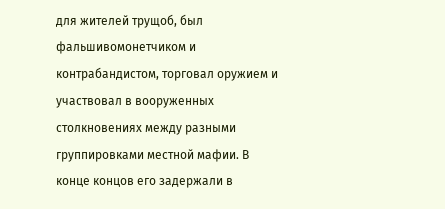для жителей трущоб, был фальшивомонетчиком и контрабандистом, торговал оружием и участвовал в вооруженных столкновениях между разными группировками местной мафии. В конце концов его задержали в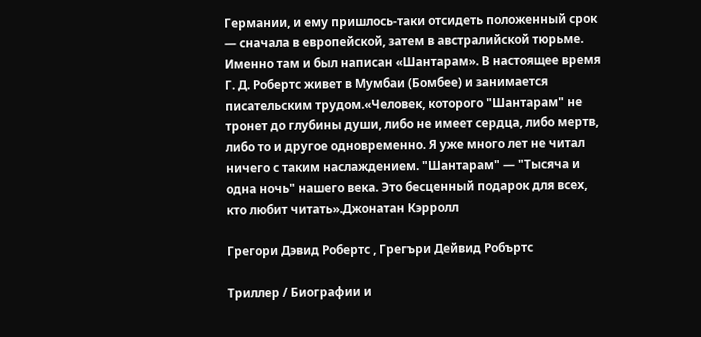Германии, и ему пришлось-таки отсидеть положенный срок — сначала в европейской, затем в австралийской тюрьме. Именно там и был написан «Шантарам». В настоящее время Г. Д. Робертс живет в Мумбаи (Бомбее) и занимается писательским трудом.«Человек, которого "Шантарам" не тронет до глубины души, либо не имеет сердца, либо мертв, либо то и другое одновременно. Я уже много лет не читал ничего с таким наслаждением. "Шантарам" — "Тысяча и одна ночь" нашего века. Это бесценный подарок для всех, кто любит читать».Джонатан Кэрролл

Грегори Дэвид Робертс , Грегъри Дейвид Робъртс

Триллер / Биографии и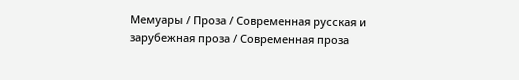Мемуары / Проза / Современная русская и зарубежная проза / Современная проза